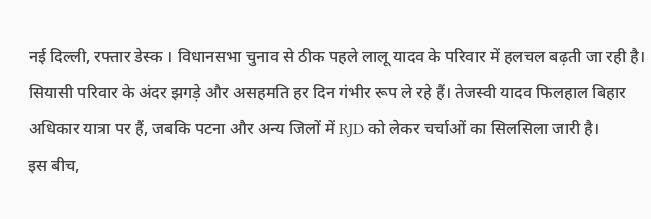नई दिल्ली, रफ्तार डेस्क । विधानसभा चुनाव से ठीक पहले लालू यादव के परिवार में हलचल बढ़ती जा रही है। सियासी परिवार के अंदर झगड़े और असहमति हर दिन गंभीर रूप ले रहे हैं। तेजस्वी यादव फिलहाल बिहार अधिकार यात्रा पर हैं, जबकि पटना और अन्य जिलों में RJD को लेकर चर्चाओं का सिलसिला जारी है।
इस बीच,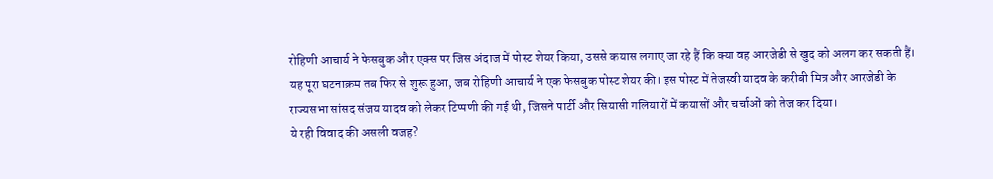रोहिणी आचार्य ने फेसबुक और एक्स पर जिस अंदाज में पोस्ट शेयर किया, उससे कयास लगाए जा रहे हैं कि क्या वह आरजेडी से खुद को अलग कर सकती हैं।
यह पूरा घटनाक्रम तब फिर से शुरू हुआ, जब रोहिणी आचार्य ने एक फेसबुक पोस्ट शेयर की। इस पोस्ट में तेजस्वी यादव के करीबी मित्र और आरजेडी के राज्यसभा सांसद संजय यादव को लेकर टिप्पणी की गई थी, जिसने पार्टी और सियासी गलियारों में कयासों और चर्चाओं को तेज कर दिया।
ये रही विवाद की असली वजह?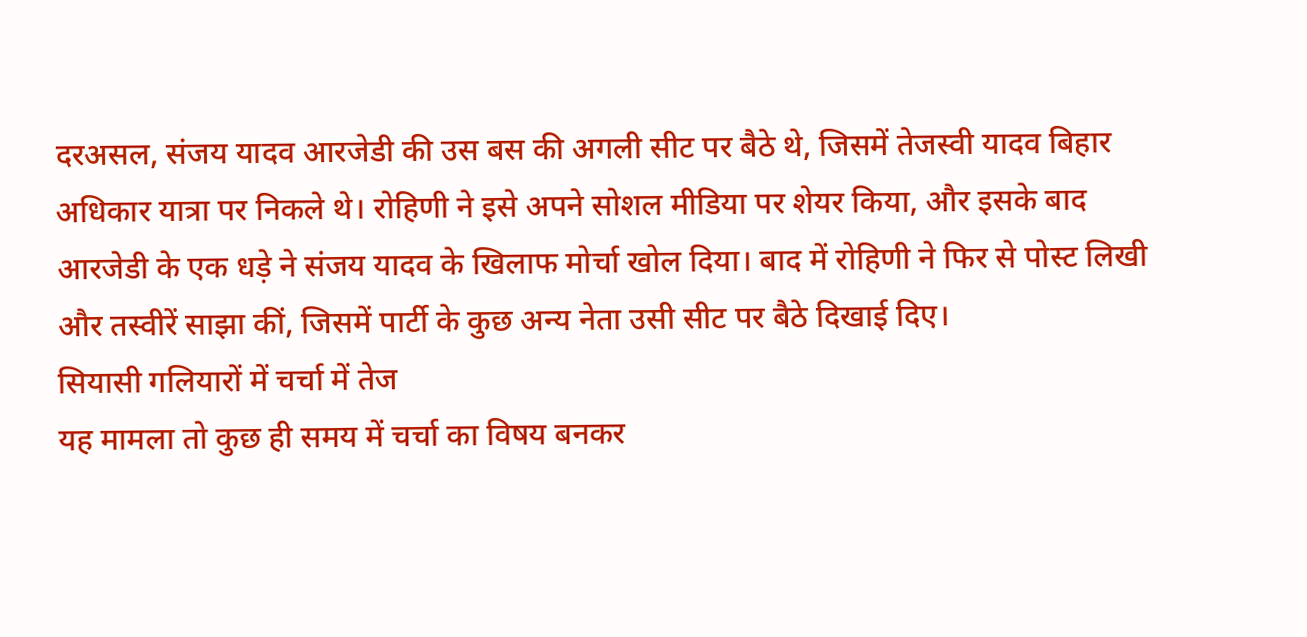दरअसल, संजय यादव आरजेडी की उस बस की अगली सीट पर बैठे थे, जिसमें तेजस्वी यादव बिहार अधिकार यात्रा पर निकले थे। रोहिणी ने इसे अपने सोशल मीडिया पर शेयर किया, और इसके बाद आरजेडी के एक धड़े ने संजय यादव के खिलाफ मोर्चा खोल दिया। बाद में रोहिणी ने फिर से पोस्ट लिखी और तस्वीरें साझा कीं, जिसमें पार्टी के कुछ अन्य नेता उसी सीट पर बैठे दिखाई दिए।
सियासी गलियारों में चर्चा में तेज
यह मामला तो कुछ ही समय में चर्चा का विषय बनकर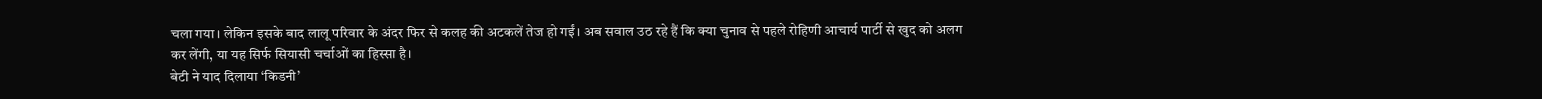चला गया। लेकिन इसके बाद लालू परिवार के अंदर फिर से कलह की अटकलें तेज हो गईं। अब सवाल उठ रहे हैं कि क्या चुनाव से पहले रोहिणी आचार्य पार्टी से खुद को अलग कर लेंगी, या यह सिर्फ सियासी चर्चाओं का हिस्सा है।
बेटी ने याद दिलाया ‘किडनी’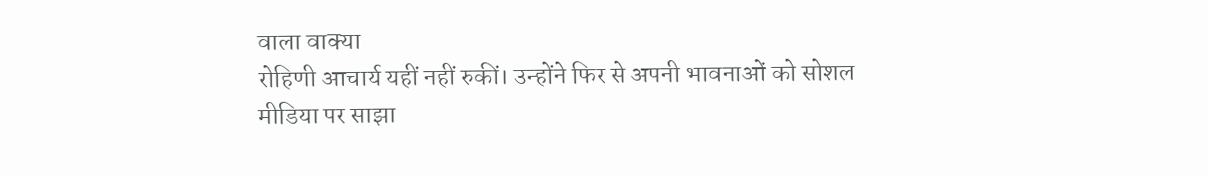वाला वाक्या
रोहिणी आचार्य यहीं नहीं रुकीं। उन्होंने फिर से अपनी भावनाओं को सोशल मीडिया पर साझा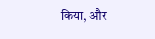किया, और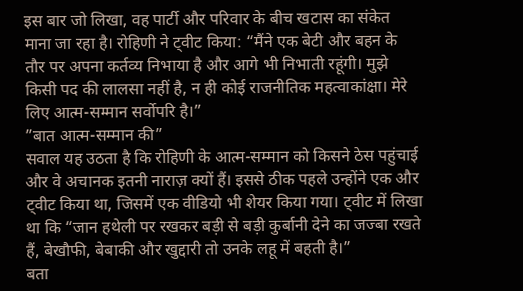इस बार जो लिखा, वह पार्टी और परिवार के बीच खटास का संकेत माना जा रहा है। रोहिणी ने ट्वीट किया: “मैंने एक बेटी और बहन के तौर पर अपना कर्तव्य निभाया है और आगे भी निभाती रहूंगी। मुझे किसी पद की लालसा नहीं है, न ही कोई राजनीतिक महत्वाकांक्षा। मेरे लिए आत्म-सम्मान सर्वोपरि है।”
”बात आत्म-सम्मान की”
सवाल यह उठता है कि रोहिणी के आत्म-सम्मान को किसने ठेस पहुंचाई और वे अचानक इतनी नाराज़ क्यों हैं। इससे ठीक पहले उन्होंने एक और ट्वीट किया था, जिसमें एक वीडियो भी शेयर किया गया। ट्वीट में लिखा था कि “जान हथेली पर रखकर बड़ी से बड़ी कुर्बानी देने का जज्बा रखते हैं, बेखौफी, बेबाकी और खुद्दारी तो उनके लहू में बहती है।”
बता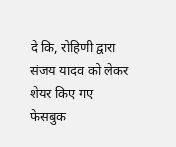दे कि, रोहिणी द्वारा संजय यादव को लेकर शेयर किए गए फेसबुक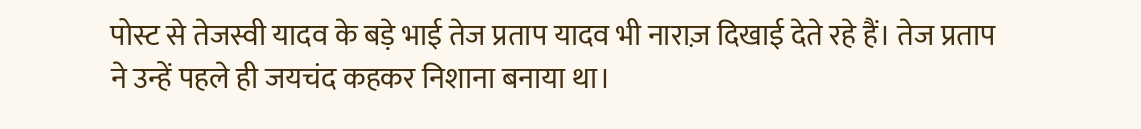पोस्ट से तेजस्वी यादव के बड़े भाई तेज प्रताप यादव भी नाराज़ दिखाई देते रहे हैं। तेज प्रताप ने उन्हें पहले ही जयचंद कहकर निशाना बनाया था।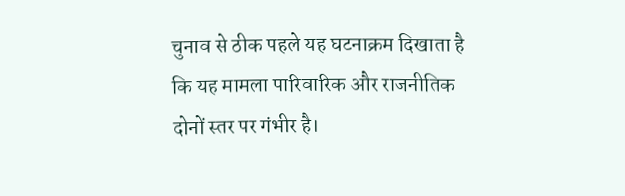चुनाव से ठीक पहले यह घटनाक्रम दिखाता है कि यह मामला पारिवारिक और राजनीतिक दोनों स्तर पर गंभीर है।